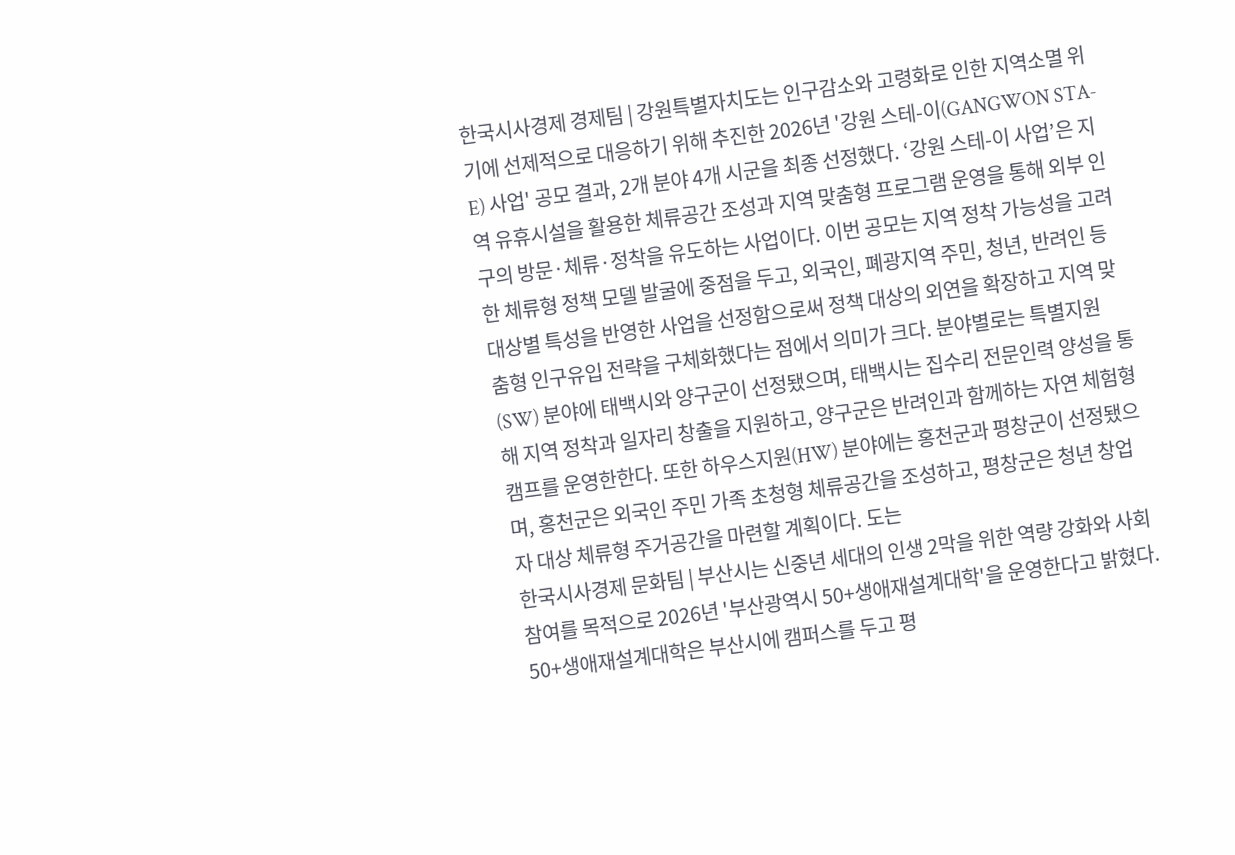한국시사경제 경제팀 | 강원특별자치도는 인구감소와 고령화로 인한 지역소멸 위기에 선제적으로 대응하기 위해 추진한 2026년 '강원 스테-이(GANGWON STA-E) 사업' 공모 결과, 2개 분야 4개 시군을 최종 선정했다. ‘강원 스테-이 사업’은 지역 유휴시설을 활용한 체류공간 조성과 지역 맞춤형 프로그램 운영을 통해 외부 인구의 방문·체류·정착을 유도하는 사업이다. 이번 공모는 지역 정착 가능성을 고려한 체류형 정책 모델 발굴에 중점을 두고, 외국인, 폐광지역 주민, 청년, 반려인 등 대상별 특성을 반영한 사업을 선정함으로써 정책 대상의 외연을 확장하고 지역 맞춤형 인구유입 전략을 구체화했다는 점에서 의미가 크다. 분야별로는 특별지원(SW) 분야에 태백시와 양구군이 선정됐으며, 태백시는 집수리 전문인력 양성을 통해 지역 정착과 일자리 창출을 지원하고, 양구군은 반려인과 함께하는 자연 체험형 캠프를 운영한한다. 또한 하우스지원(HW) 분야에는 홍천군과 평창군이 선정됐으며, 홍천군은 외국인 주민 가족 초청형 체류공간을 조성하고, 평창군은 청년 창업자 대상 체류형 주거공간을 마련할 계획이다. 도는
한국시사경제 문화팀 | 부산시는 신중년 세대의 인생 2막을 위한 역량 강화와 사회참여를 목적으로 2026년 '부산광역시 50+생애재설계대학'을 운영한다고 밝혔다. 50+생애재설계대학은 부산시에 캠퍼스를 두고 평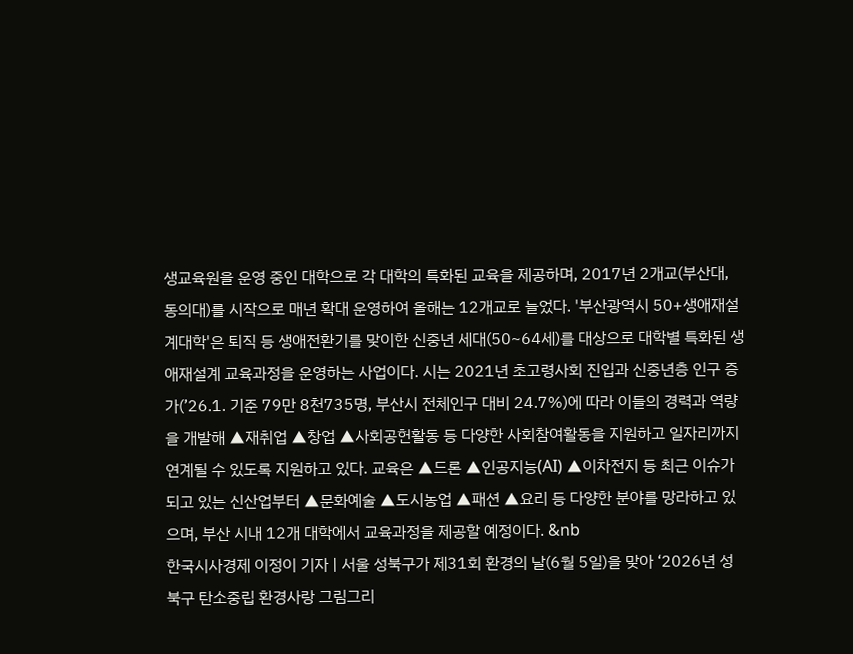생교육원을 운영 중인 대학으로 각 대학의 특화된 교육을 제공하며, 2017년 2개교(부산대, 동의대)를 시작으로 매년 확대 운영하여 올해는 12개교로 늘었다. '부산광역시 50+생애재설계대학'은 퇴직 등 생애전환기를 맞이한 신중년 세대(50~64세)를 대상으로 대학별 특화된 생애재설계 교육과정을 운영하는 사업이다. 시는 2021년 초고령사회 진입과 신중년층 인구 증가(’26.1. 기준 79만 8천735명, 부산시 전체인구 대비 24.7%)에 따라 이들의 경력과 역량을 개발해 ▲재취업 ▲창업 ▲사회공헌활동 등 다양한 사회참여활동을 지원하고 일자리까지 연계될 수 있도록 지원하고 있다. 교육은 ▲드론 ▲인공지능(AI) ▲이차전지 등 최근 이슈가 되고 있는 신산업부터 ▲문화예술 ▲도시농업 ▲패션 ▲요리 등 다양한 분야를 망라하고 있으며, 부산 시내 12개 대학에서 교육과정을 제공할 예정이다. &nb
한국시사경제 이정이 기자 | 서울 성북구가 제31회 환경의 날(6월 5일)을 맞아 ‘2026년 성북구 탄소중립 환경사랑 그림그리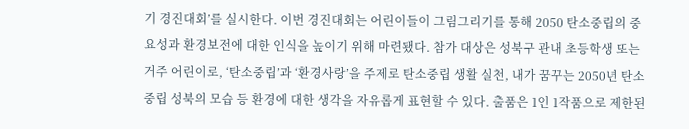기 경진대회’를 실시한다. 이번 경진대회는 어린이들이 그림그리기를 통해 2050 탄소중립의 중요성과 환경보전에 대한 인식을 높이기 위해 마련됐다. 참가 대상은 성북구 관내 초등학생 또는 거주 어린이로, ‘탄소중립’과 ‘환경사랑’을 주제로 탄소중립 생활 실천, 내가 꿈꾸는 2050년 탄소중립 성북의 모습 등 환경에 대한 생각을 자유롭게 표현할 수 있다. 출품은 1인 1작품으로 제한된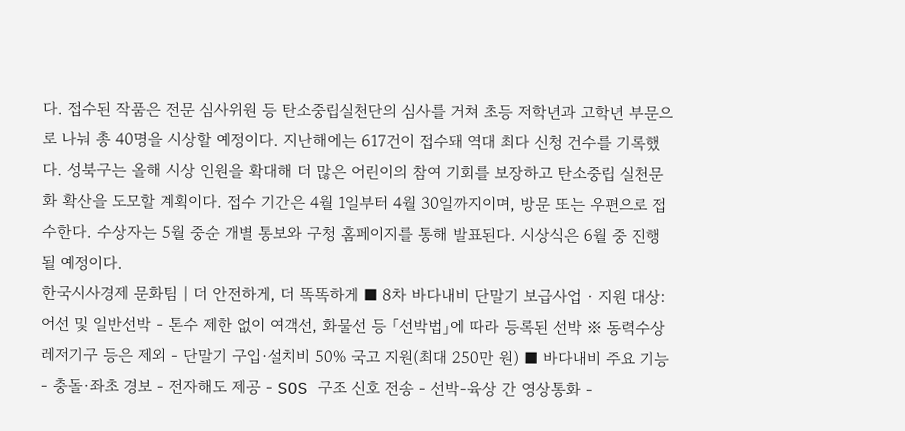다. 접수된 작품은 전문 심사위원 등 탄소중립실천단의 심사를 거쳐 초등 저학년과 고학년 부문으로 나눠 총 40명을 시상할 예정이다. 지난해에는 617건이 접수돼 역대 최다 신청 건수를 기록했다. 성북구는 올해 시상 인원을 확대해 더 많은 어린이의 참여 기회를 보장하고 탄소중립 실천문화 확산을 도모할 계획이다. 접수 기간은 4월 1일부터 4월 30일까지이며, 방문 또는 우편으로 접수한다. 수상자는 5월 중순 개별 통보와 구청 홈페이지를 통해 발표된다. 시상식은 6월 중 진행될 예정이다.
한국시사경제 문화팀 | 더 안전하게, 더 똑똑하게 ■ 8차 바다내비 단말기 보급사업 · 지원 대상: 어선 및 일반선박 - 톤수 제한 없이 여객선, 화물선 등 「선박법」에 따라 등록된 선박 ※ 동력수상레저기구 등은 제외 - 단말기 구입·설치비 50% 국고 지원(최대 250만 원) ■ 바다내비 주요 기능 - 충돌·좌초 경보 - 전자해도 제공 - SOS 구조 신호 전송 - 선박-육상 간 영상통화 -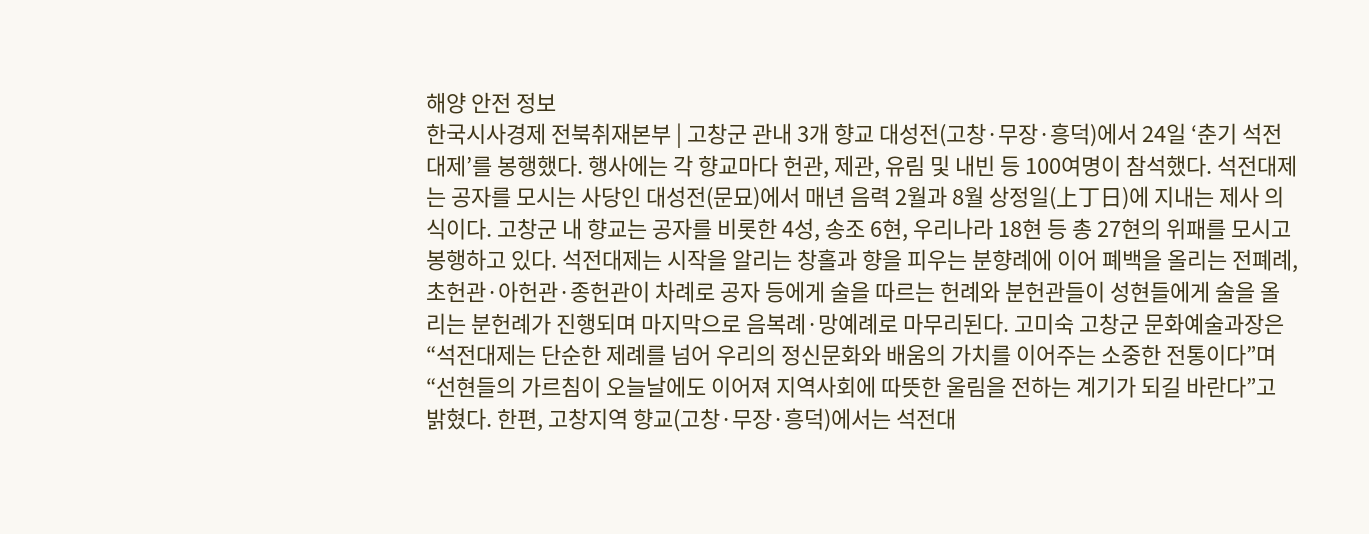해양 안전 정보
한국시사경제 전북취재본부 | 고창군 관내 3개 향교 대성전(고창·무장·흥덕)에서 24일 ‘춘기 석전대제’를 봉행했다. 행사에는 각 향교마다 헌관, 제관, 유림 및 내빈 등 100여명이 참석했다. 석전대제는 공자를 모시는 사당인 대성전(문묘)에서 매년 음력 2월과 8월 상정일(上丁日)에 지내는 제사 의식이다. 고창군 내 향교는 공자를 비롯한 4성, 송조 6현, 우리나라 18현 등 총 27현의 위패를 모시고 봉행하고 있다. 석전대제는 시작을 알리는 창홀과 향을 피우는 분향례에 이어 폐백을 올리는 전폐례, 초헌관·아헌관·종헌관이 차례로 공자 등에게 술을 따르는 헌례와 분헌관들이 성현들에게 술을 올리는 분헌례가 진행되며 마지막으로 음복례·망예례로 마무리된다. 고미숙 고창군 문화예술과장은 “석전대제는 단순한 제례를 넘어 우리의 정신문화와 배움의 가치를 이어주는 소중한 전통이다”며 “선현들의 가르침이 오늘날에도 이어져 지역사회에 따뜻한 울림을 전하는 계기가 되길 바란다”고 밝혔다. 한편, 고창지역 향교(고창·무장·흥덕)에서는 석전대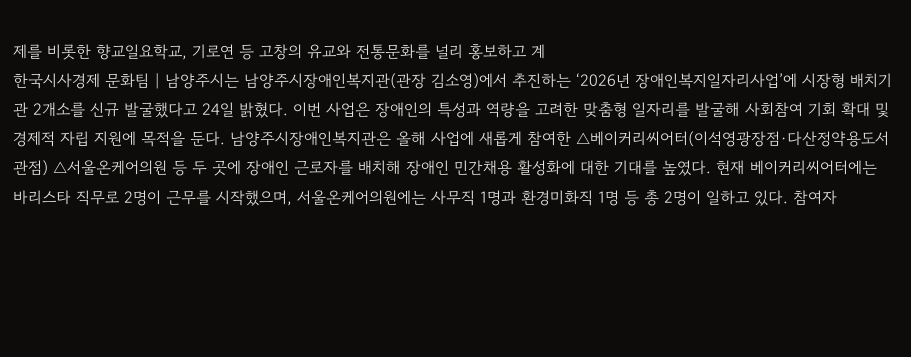제를 비롯한 향교일요학교, 기로연 등 고창의 유교와 전통문화를 널리 홍보하고 계
한국시사경제 문화팀 | 남양주시는 남양주시장애인복지관(관장 김소영)에서 추진하는 ‘2026년 장애인복지일자리사업’에 시장형 배치기관 2개소를 신규 발굴했다고 24일 밝혔다. 이번 사업은 장애인의 특성과 역량을 고려한 맞춤형 일자리를 발굴해 사회참여 기회 확대 및 경제적 자립 지원에 목적을 둔다. 남양주시장애인복지관은 올해 사업에 새롭게 참여한 △베이커리씨어터(이석영광장점·다산정약용도서관점) △서울온케어의원 등 두 곳에 장애인 근로자를 배치해 장애인 민간채용 활성화에 대한 기대를 높였다. 현재 베이커리씨어터에는 바리스타 직무로 2명이 근무를 시작했으며, 서울온케어의원에는 사무직 1명과 환경미화직 1명 등 총 2명이 일하고 있다. 참여자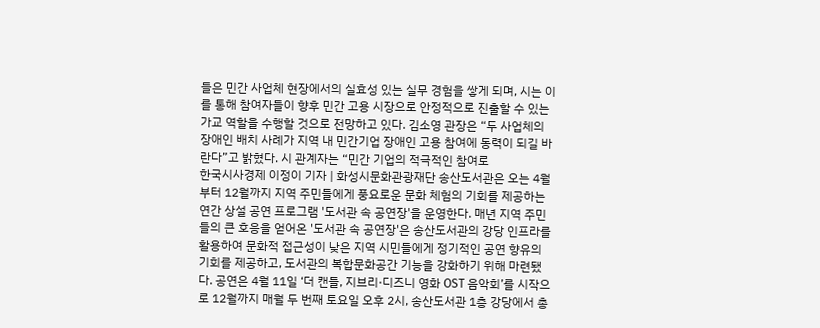들은 민간 사업체 현장에서의 실효성 있는 실무 경험을 쌓게 되며, 시는 이를 통해 참여자들이 향후 민간 고용 시장으로 안정적으로 진출할 수 있는 가교 역할을 수행할 것으로 전망하고 있다. 김소영 관장은 “두 사업체의 장애인 배치 사례가 지역 내 민간기업 장애인 고용 참여에 동력이 되길 바란다”고 밝혔다. 시 관계자는 “민간 기업의 적극적인 참여로
한국시사경제 이정이 기자 | 화성시문화관광재단 송산도서관은 오는 4월부터 12월까지 지역 주민들에게 풍요로운 문화 체험의 기회를 제공하는 연간 상설 공연 프로그램 '도서관 속 공연장'을 운영한다. 매년 지역 주민들의 큰 호응을 얻어온 '도서관 속 공연장'은 송산도서관의 강당 인프라를 활용하여 문화적 접근성이 낮은 지역 시민들에게 정기적인 공연 향유의 기회를 제공하고, 도서관의 복합문화공간 기능을 강화하기 위해 마련됐다. 공연은 4월 11일 ‘더 캔들, 지브리·디즈니 영화 OST 음악회’를 시작으로 12월까지 매월 두 번째 토요일 오후 2시, 송산도서관 1층 강당에서 총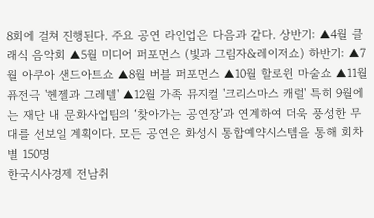8회에 걸쳐 진행된다. 주요 공연 라인업은 다음과 같다. 상반기: ▲4월 클래식 음악회 ▲5월 미디어 퍼포먼스 (빛과 그림자&레이저쇼) 하반기: ▲7월 아쿠아 샌드아트쇼 ▲8월 버블 퍼포먼스 ▲10월 할로윈 마술쇼 ▲11월 퓨전극 '헨젤과 그레텔' ▲12월 가족 뮤지컬 '크리스마스 캐럴' 특히 9월에는 재단 내 문화사업팀의 ‘찾아가는 공연장’과 연계하여 더욱 풍성한 무대를 선보일 계획이다. 모든 공연은 화성시 통합예약시스템을 통해 회차별 150명
한국시사경제 전남취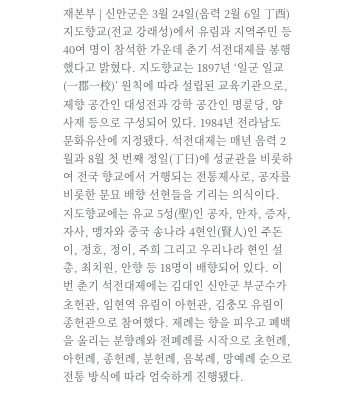재본부 | 신안군은 3월 24일(음력 2월 6일 丁酉) 지도향교(전교 강래성)에서 유림과 지역주민 등 40여 명이 참석한 가운데 춘기 석전대제를 봉행했다고 밝혔다. 지도향교는 1897년 ‘일군 일교(一郡一校)’ 원칙에 따라 설립된 교육기관으로, 제향 공간인 대성전과 강학 공간인 명륜당, 양사재 등으로 구성되어 있다. 1984년 전라남도 문화유산에 지정됐다. 석전대제는 매년 음력 2월과 8월 첫 번째 정일(丁日)에 성균관을 비롯하여 전국 향교에서 거행되는 전통제사로, 공자를 비롯한 문묘 배향 선현들을 기리는 의식이다. 지도향교에는 유교 5성(聖)인 공자, 안자, 증자, 자사, 맹자와 중국 송나라 4현인(賢人)인 주돈이, 정호, 정이, 주희 그리고 우리나라 현인 설총, 최치원, 안향 등 18명이 배향되어 있다. 이번 춘기 석전대제에는 김대인 신안군 부군수가 초헌관, 임현역 유림이 아헌관, 김충모 유림이 종헌관으로 참여했다. 제례는 향을 피우고 폐백을 올리는 분향례와 전폐례를 시작으로 초헌례, 아헌례, 종헌례, 분헌례, 음복례, 망예례 순으로 전통 방식에 따라 엄숙하게 진행됐다.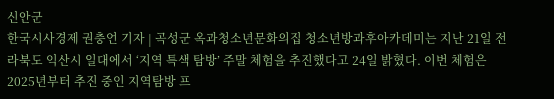신안군
한국시사경제 권충언 기자 | 곡성군 옥과청소년문화의집 청소년방과후아카데미는 지난 21일 전라북도 익산시 일대에서 ‘지역 특색 탐방’ 주말 체험을 추진했다고 24일 밝혔다. 이번 체험은 2025년부터 추진 중인 지역탐방 프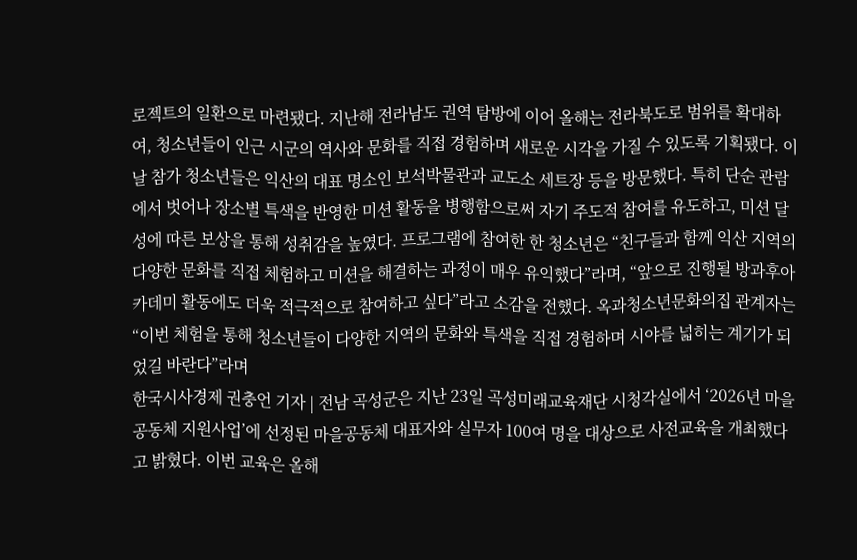로젝트의 일환으로 마련됐다. 지난해 전라남도 권역 탐방에 이어 올해는 전라북도로 범위를 확대하여, 청소년들이 인근 시군의 역사와 문화를 직접 경험하며 새로운 시각을 가질 수 있도록 기획됐다. 이날 참가 청소년들은 익산의 대표 명소인 보석박물관과 교도소 세트장 등을 방문했다. 특히 단순 관람에서 벗어나 장소별 특색을 반영한 미션 활동을 병행함으로써 자기 주도적 참여를 유도하고, 미션 달성에 따른 보상을 통해 성취감을 높였다. 프로그램에 참여한 한 청소년은 “친구들과 함께 익산 지역의 다양한 문화를 직접 체험하고 미션을 해결하는 과정이 매우 유익했다”라며, “앞으로 진행될 방과후아카데미 활동에도 더욱 적극적으로 참여하고 싶다”라고 소감을 전했다. 옥과청소년문화의집 관계자는 “이번 체험을 통해 청소년들이 다양한 지역의 문화와 특색을 직접 경험하며 시야를 넓히는 계기가 되었길 바란다”라며
한국시사경제 권충언 기자 | 전남 곡성군은 지난 23일 곡성미래교육재단 시청각실에서 ‘2026년 마을공동체 지원사업’에 선정된 마을공동체 대표자와 실무자 100여 명을 대상으로 사전교육을 개최했다고 밝혔다. 이번 교육은 올해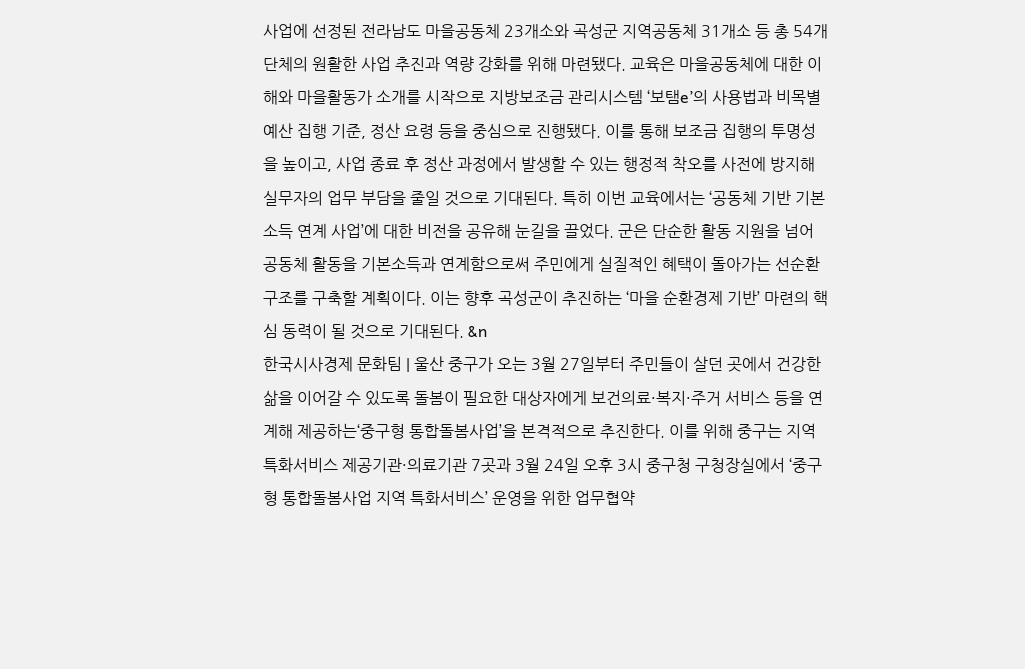사업에 선정된 전라남도 마을공동체 23개소와 곡성군 지역공동체 31개소 등 총 54개 단체의 원활한 사업 추진과 역량 강화를 위해 마련됐다. 교육은 마을공동체에 대한 이해와 마을활동가 소개를 시작으로 지방보조금 관리시스템 ‘보탬e’의 사용법과 비목별 예산 집행 기준, 정산 요령 등을 중심으로 진행됐다. 이를 통해 보조금 집행의 투명성을 높이고, 사업 종료 후 정산 과정에서 발생할 수 있는 행정적 착오를 사전에 방지해 실무자의 업무 부담을 줄일 것으로 기대된다. 특히 이번 교육에서는 ‘공동체 기반 기본소득 연계 사업’에 대한 비전을 공유해 눈길을 끌었다. 군은 단순한 활동 지원을 넘어 공동체 활동을 기본소득과 연계함으로써 주민에게 실질적인 혜택이 돌아가는 선순환 구조를 구축할 계획이다. 이는 향후 곡성군이 추진하는 ‘마을 순환경제 기반’ 마련의 핵심 동력이 될 것으로 기대된다. &n
한국시사경제 문화팀 | 울산 중구가 오는 3월 27일부터 주민들이 살던 곳에서 건강한 삶을 이어갈 수 있도록 돌봄이 필요한 대상자에게 보건의료·복지·주거 서비스 등을 연계해 제공하는‘중구형 통합돌봄사업’을 본격적으로 추진한다. 이를 위해 중구는 지역 특화서비스 제공기관·의료기관 7곳과 3월 24일 오후 3시 중구청 구청장실에서 ‘중구형 통합돌봄사업 지역 특화서비스’ 운영을 위한 업무협약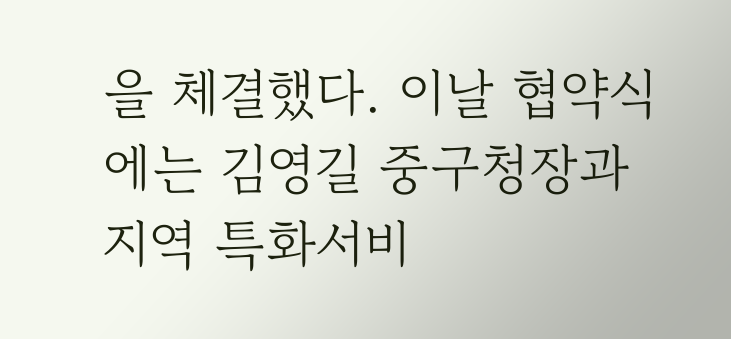을 체결했다. 이날 협약식에는 김영길 중구청장과 지역 특화서비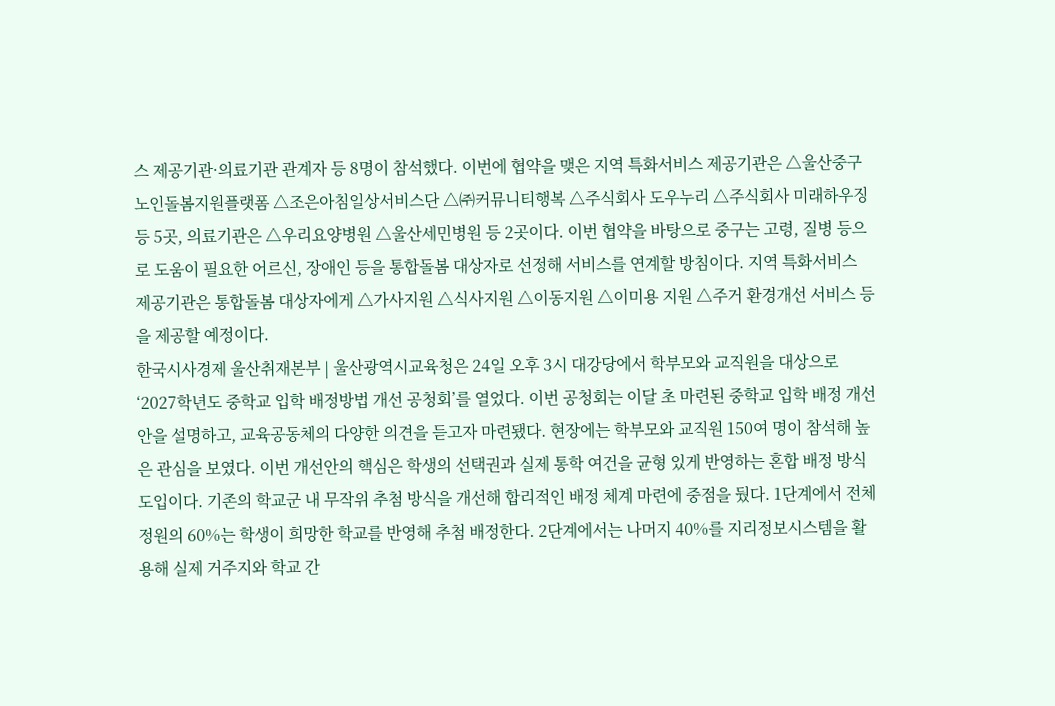스 제공기관·의료기관 관계자 등 8명이 참석했다. 이번에 협약을 맺은 지역 특화서비스 제공기관은 △울산중구노인돌봄지원플랫폼 △조은아침일상서비스단 △㈜커뮤니티행복 △주식회사 도우누리 △주식회사 미래하우징 등 5곳, 의료기관은 △우리요양병원 △울산세민병원 등 2곳이다. 이번 협약을 바탕으로 중구는 고령, 질병 등으로 도움이 필요한 어르신, 장애인 등을 통합돌봄 대상자로 선정해 서비스를 연계할 방침이다. 지역 특화서비스 제공기관은 통합돌봄 대상자에게 △가사지원 △식사지원 △이동지원 △이미용 지원 △주거 환경개선 서비스 등을 제공할 예정이다.
한국시사경제 울산취재본부 | 울산광역시교육청은 24일 오후 3시 대강당에서 학부모와 교직원을 대상으로 ‘2027학년도 중학교 입학 배정방법 개선 공청회’를 열었다. 이번 공청회는 이달 초 마련된 중학교 입학 배정 개선안을 설명하고, 교육공동체의 다양한 의견을 듣고자 마련됐다. 현장에는 학부모와 교직원 150여 명이 참석해 높은 관심을 보였다. 이번 개선안의 핵심은 학생의 선택권과 실제 통학 여건을 균형 있게 반영하는 혼합 배정 방식 도입이다. 기존의 학교군 내 무작위 추첨 방식을 개선해 합리적인 배정 체계 마련에 중점을 뒀다. 1단계에서 전체 정원의 60%는 학생이 희망한 학교를 반영해 추첨 배정한다. 2단계에서는 나머지 40%를 지리정보시스템을 활용해 실제 거주지와 학교 간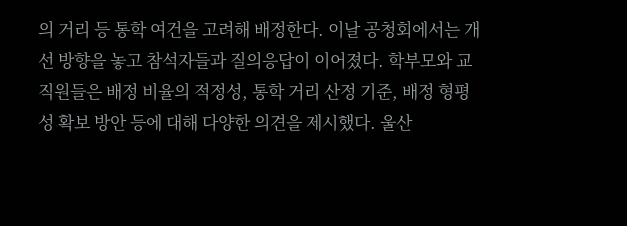의 거리 등 통학 여건을 고려해 배정한다. 이날 공청회에서는 개선 방향을 놓고 참석자들과 질의응답이 이어졌다. 학부모와 교직원들은 배정 비율의 적정성, 통학 거리 산정 기준, 배정 형평성 확보 방안 등에 대해 다양한 의견을 제시했다. 울산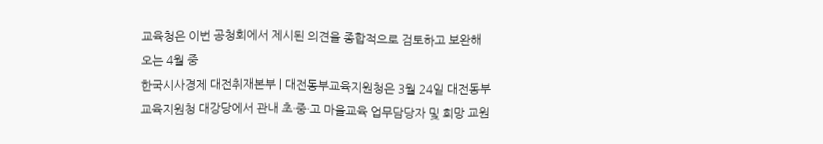교육청은 이번 공청회에서 제시된 의견을 종합적으로 검토하고 보완해 오는 4월 중
한국시사경제 대전취재본부 | 대전동부교육지원청은 3월 24일 대전동부교육지원청 대강당에서 관내 초·중·고 마을교육 업무담당자 및 희망 교원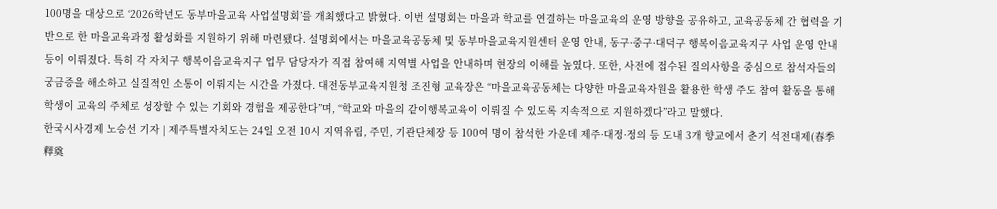100명을 대상으로 ‘2026학년도 동부마을교육 사업설명회’를 개최했다고 밝혔다. 이번 설명회는 마을과 학교를 연결하는 마을교육의 운영 방향을 공유하고, 교육공동체 간 협력을 기반으로 한 마을교육과정 활성화를 지원하기 위해 마련됐다. 설명회에서는 마을교육공동체 및 동부마을교육지원센터 운영 안내, 동구·중구·대덕구 행복이음교육지구 사업 운영 안내 등이 이뤄졌다. 특히 각 자치구 행복이음교육지구 업무 담당자가 직접 참여해 지역별 사업을 안내하며 현장의 이해를 높였다. 또한, 사전에 접수된 질의사항을 중심으로 참석자들의 궁금증을 해소하고 실질적인 소통이 이뤄지는 시간을 가졌다. 대전동부교육지원청 조진형 교육장은 “마을교육공동체는 다양한 마을교육자원을 활용한 학생 주도 참여 활동을 통해 학생이 교육의 주체로 성장할 수 있는 기회와 경험을 제공한다”며, “학교와 마을의 같이행복교육이 이뤄질 수 있도록 지속적으로 지원하겠다”라고 말했다.
한국시사경제 노승선 기자 | 제주특별자치도는 24일 오전 10시 지역유림, 주민, 기관단체장 등 100여 명이 참석한 가운데 제주·대정·정의 등 도내 3개 향교에서 춘기 석전대제(春季 釋奠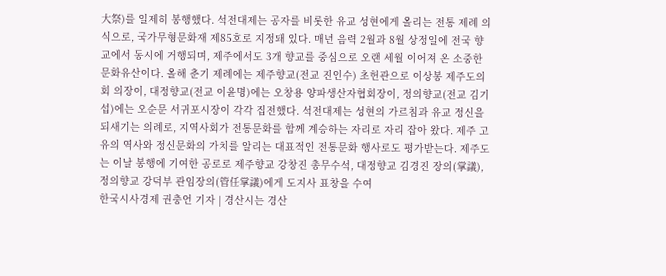大祭)를 일제히 봉행했다. 석전대제는 공자를 비롯한 유교 성현에게 올리는 전통 제례 의식으로, 국가무형문화재 제85호로 지정돼 있다. 매년 음력 2월과 8월 상정일에 전국 향교에서 동시에 거행되며, 제주에서도 3개 향교를 중심으로 오랜 세월 이어져 온 소중한 문화유산이다. 올해 춘기 제례에는 제주향교(전교 진인수) 초헌관으로 이상봉 제주도의회 의장이, 대정향교(전교 이윤명)에는 오창용 양파생산자협회장이, 정의향교(전교 김기섭)에는 오순문 서귀포시장이 각각 집전했다. 석전대제는 성현의 가르침과 유교 정신을 되새기는 의례로, 지역사회가 전통문화를 함께 계승하는 자리로 자리 잡아 왔다. 제주 고유의 역사와 정신문화의 가치를 알리는 대표적인 전통문화 행사로도 평가받는다. 제주도는 이날 봉행에 기여한 공로로 제주향교 강창진 총무수석, 대정향교 김경진 장의(掌議), 정의향교 강덕부 관임장의(管任掌議)에게 도지사 표창을 수여
한국시사경제 권충언 기자 | 경산시는 경산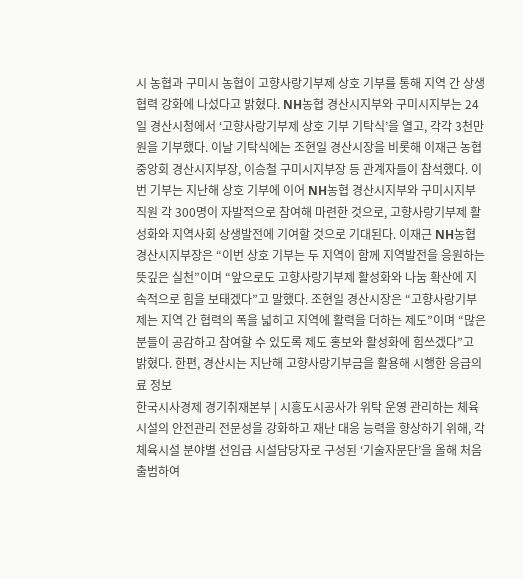시 농협과 구미시 농협이 고향사랑기부제 상호 기부를 통해 지역 간 상생협력 강화에 나섰다고 밝혔다. NH농협 경산시지부와 구미시지부는 24일 경산시청에서 ‘고향사랑기부제 상호 기부 기탁식’을 열고, 각각 3천만 원을 기부했다. 이날 기탁식에는 조현일 경산시장을 비롯해 이재근 농협중앙회 경산시지부장, 이승철 구미시지부장 등 관계자들이 참석했다. 이번 기부는 지난해 상호 기부에 이어 NH농협 경산시지부와 구미시지부 직원 각 300명이 자발적으로 참여해 마련한 것으로, 고향사랑기부제 활성화와 지역사회 상생발전에 기여할 것으로 기대된다. 이재근 NH농협 경산시지부장은 “이번 상호 기부는 두 지역이 함께 지역발전을 응원하는 뜻깊은 실천”이며 “앞으로도 고향사랑기부제 활성화와 나눔 확산에 지속적으로 힘을 보태겠다”고 말했다. 조현일 경산시장은 “고향사랑기부제는 지역 간 협력의 폭을 넓히고 지역에 활력을 더하는 제도”이며 “많은 분들이 공감하고 참여할 수 있도록 제도 홍보와 활성화에 힘쓰겠다”고 밝혔다. 한편, 경산시는 지난해 고향사랑기부금을 활용해 시행한 응급의료 정보
한국시사경제 경기취재본부 | 시흥도시공사가 위탁 운영 관리하는 체육시설의 안전관리 전문성을 강화하고 재난 대응 능력을 향상하기 위해, 각 체육시설 분야별 선임급 시설담당자로 구성된 ‘기술자문단’을 올해 처음 출범하여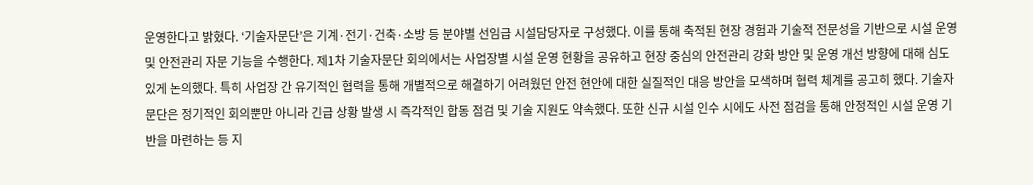운영한다고 밝혔다. ‘기술자문단’은 기계·전기·건축·소방 등 분야별 선임급 시설담당자로 구성했다. 이를 통해 축적된 현장 경험과 기술적 전문성을 기반으로 시설 운영 및 안전관리 자문 기능을 수행한다. 제1차 기술자문단 회의에서는 사업장별 시설 운영 현황을 공유하고 현장 중심의 안전관리 강화 방안 및 운영 개선 방향에 대해 심도 있게 논의했다. 특히 사업장 간 유기적인 협력을 통해 개별적으로 해결하기 어려웠던 안전 현안에 대한 실질적인 대응 방안을 모색하며 협력 체계를 공고히 했다. 기술자문단은 정기적인 회의뿐만 아니라 긴급 상황 발생 시 즉각적인 합동 점검 및 기술 지원도 약속했다. 또한 신규 시설 인수 시에도 사전 점검을 통해 안정적인 시설 운영 기반을 마련하는 등 지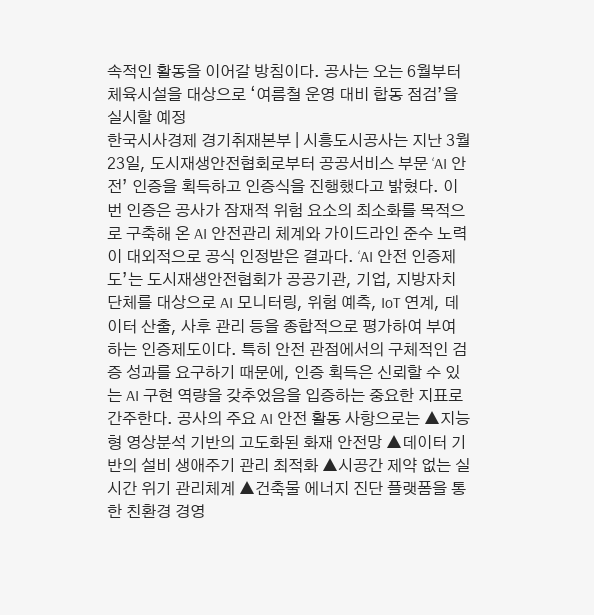속적인 활동을 이어갈 방침이다. 공사는 오는 6월부터 체육시설을 대상으로 ‘여름철 운영 대비 합동 점검’을 실시할 예정
한국시사경제 경기취재본부 | 시흥도시공사는 지난 3월 23일, 도시재생안전협회로부터 공공서비스 부문 ‘AI 안전’ 인증을 획득하고 인증식을 진행했다고 밝혔다. 이번 인증은 공사가 잠재적 위험 요소의 최소화를 목적으로 구축해 온 AI 안전관리 체계와 가이드라인 준수 노력이 대외적으로 공식 인정받은 결과다. ‘AI 안전 인증제도’는 도시재생안전협회가 공공기관, 기업, 지방자치단체를 대상으로 AI 모니터링, 위험 예측, IoT 연계, 데이터 산출, 사후 관리 등을 종합적으로 평가하여 부여하는 인증제도이다. 특히 안전 관점에서의 구체적인 검증 성과를 요구하기 때문에, 인증 획득은 신뢰할 수 있는 AI 구현 역량을 갖추었음을 입증하는 중요한 지표로 간주한다. 공사의 주요 AI 안전 활동 사항으로는 ▲지능형 영상분석 기반의 고도화된 화재 안전망 ▲데이터 기반의 설비 생애주기 관리 최적화 ▲시공간 제약 없는 실시간 위기 관리체계 ▲건축물 에너지 진단 플랫폼을 통한 친환경 경영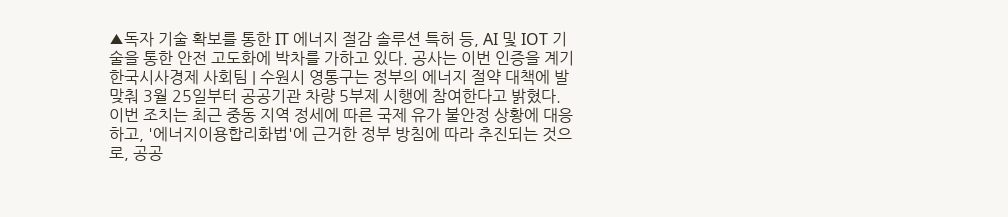▲독자 기술 확보를 통한 IT 에너지 절감 솔루션 특허 등, AI 및 IOT 기술을 통한 안전 고도화에 박차를 가하고 있다. 공사는 이번 인증을 계기
한국시사경제 사회팀 | 수원시 영통구는 정부의 에너지 절약 대책에 발맞춰 3월 25일부터 공공기관 차량 5부제 시행에 참여한다고 밝혔다. 이번 조치는 최근 중동 지역 정세에 따른 국제 유가 불안정 상황에 대응하고, '에너지이용합리화법'에 근거한 정부 방침에 따라 추진되는 것으로, 공공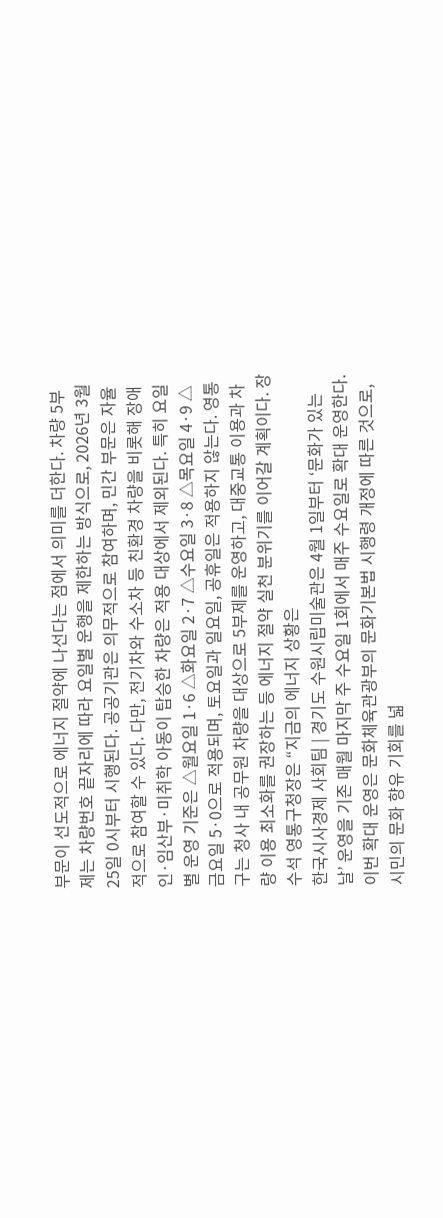부문이 선도적으로 에너지 절약에 나선다는 점에서 의미를 더한다. 차량 5부제는 차량번호 끝자리에 따라 요일별 운행을 제한하는 방식으로, 2026년 3월 25일 0시부터 시행된다. 공공기관은 의무적으로 참여하며, 민간 부문은 자율적으로 참여할 수 있다. 다만, 전기차와 수소차 등 친환경 차량을 비롯해 장애인·임산부·미취학 아동이 탑승한 차량은 적용 대상에서 제외된다. 특히 요일별 운영 기준은 △월요일 1·6 △화요일 2·7 △수요일 3·8 △목요일 4·9 △금요일 5·0으로 적용되며, 토요일과 일요일, 공휴일은 적용하지 않는다. 영통구는 청사 내 공무원 차량을 대상으로 5부제를 운영하고, 대중교통 이용과 차량 이용 최소화를 권장하는 등 에너지 절약 실천 분위기를 이어갈 계획이다. 장수석 영통구청장은 “지금의 에너지 상황은
한국시사경제 사회팀 | 경기도 수원시립미술관은 4월 1일부터 ‘문화가 있는 날’ 운영을 기존 매월 마지막 주 수요일 1회에서 매주 수요일로 확대 운영한다. 이번 확대 운영은 문화체육관광부의 문화기본법 시행령 개정에 따른 것으로, 시민의 문화 향유 기회를 넓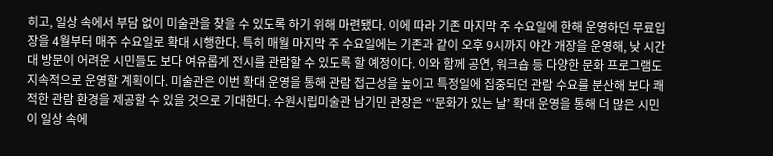히고, 일상 속에서 부담 없이 미술관을 찾을 수 있도록 하기 위해 마련됐다. 이에 따라 기존 마지막 주 수요일에 한해 운영하던 무료입장을 4월부터 매주 수요일로 확대 시행한다. 특히 매월 마지막 주 수요일에는 기존과 같이 오후 9시까지 야간 개장을 운영해, 낮 시간대 방문이 어려운 시민들도 보다 여유롭게 전시를 관람할 수 있도록 할 예정이다. 이와 함께 공연, 워크숍 등 다양한 문화 프로그램도 지속적으로 운영할 계획이다. 미술관은 이번 확대 운영을 통해 관람 접근성을 높이고 특정일에 집중되던 관람 수요를 분산해 보다 쾌적한 관람 환경을 제공할 수 있을 것으로 기대한다. 수원시립미술관 남기민 관장은 “‘문화가 있는 날’ 확대 운영을 통해 더 많은 시민이 일상 속에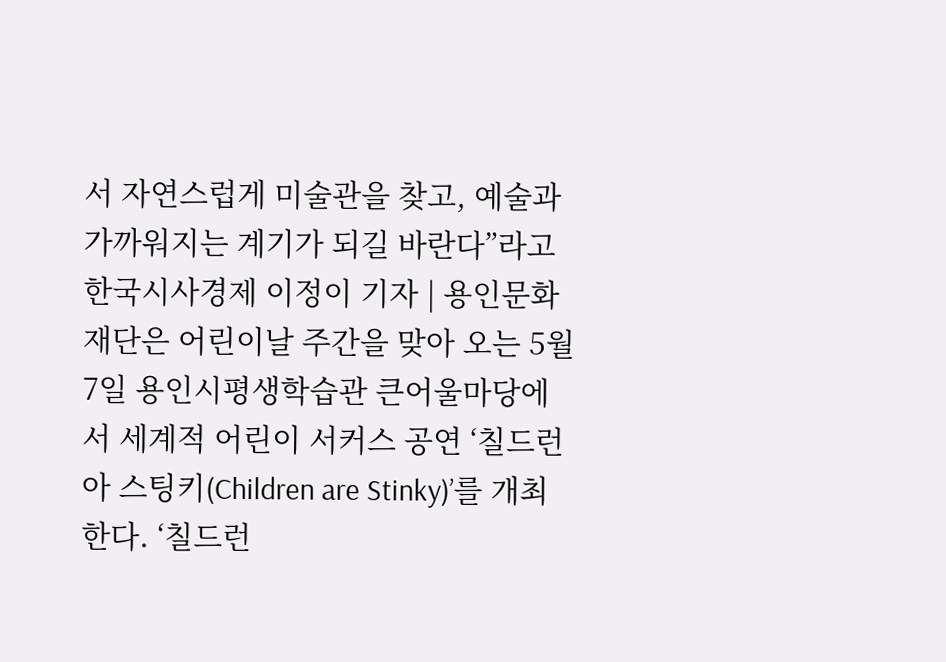서 자연스럽게 미술관을 찾고, 예술과 가까워지는 계기가 되길 바란다”라고
한국시사경제 이정이 기자 | 용인문화재단은 어린이날 주간을 맞아 오는 5월 7일 용인시평생학습관 큰어울마당에서 세계적 어린이 서커스 공연 ‘칠드런 아 스팅키(Children are Stinky)’를 개최한다. ‘칠드런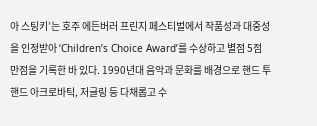아 스팅키’는 호주 에든버러 프린지 페스티벌에서 작품성과 대중성을 인정받아 ‘Children’s Choice Award’를 수상하고 별점 5점 만점을 기록한 바 있다. 1990년대 음악과 문화를 배경으로 핸드 투 핸드 아크로바틱, 저글링 등 다채롭고 수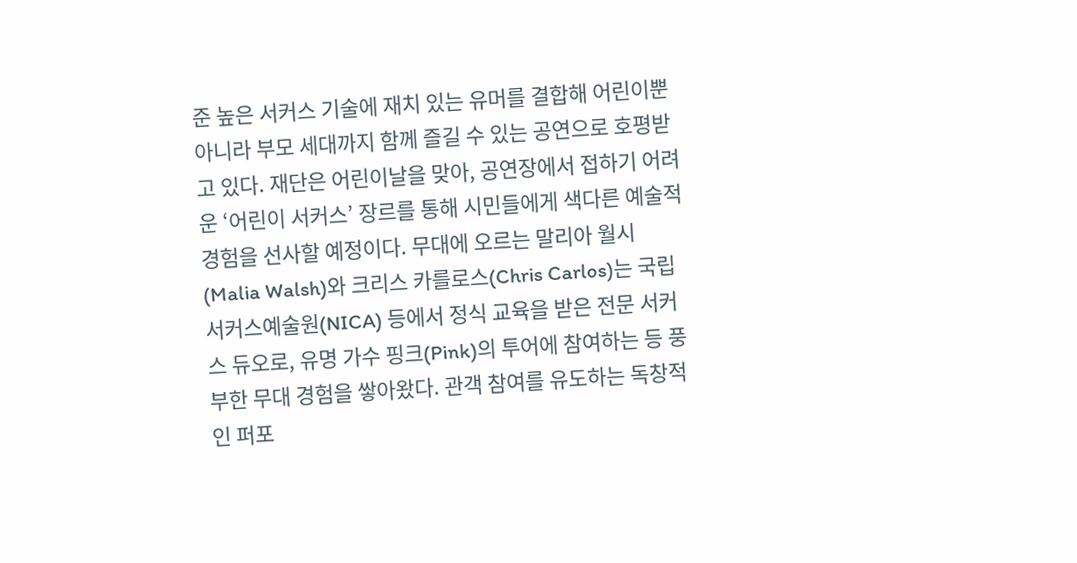준 높은 서커스 기술에 재치 있는 유머를 결합해 어린이뿐 아니라 부모 세대까지 함께 즐길 수 있는 공연으로 호평받고 있다. 재단은 어린이날을 맞아, 공연장에서 접하기 어려운 ‘어린이 서커스’ 장르를 통해 시민들에게 색다른 예술적 경험을 선사할 예정이다. 무대에 오르는 말리아 월시(Malia Walsh)와 크리스 카를로스(Chris Carlos)는 국립서커스예술원(NICA) 등에서 정식 교육을 받은 전문 서커스 듀오로, 유명 가수 핑크(Pink)의 투어에 참여하는 등 풍부한 무대 경험을 쌓아왔다. 관객 참여를 유도하는 독창적인 퍼포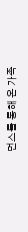먼스를 통해 온 가족